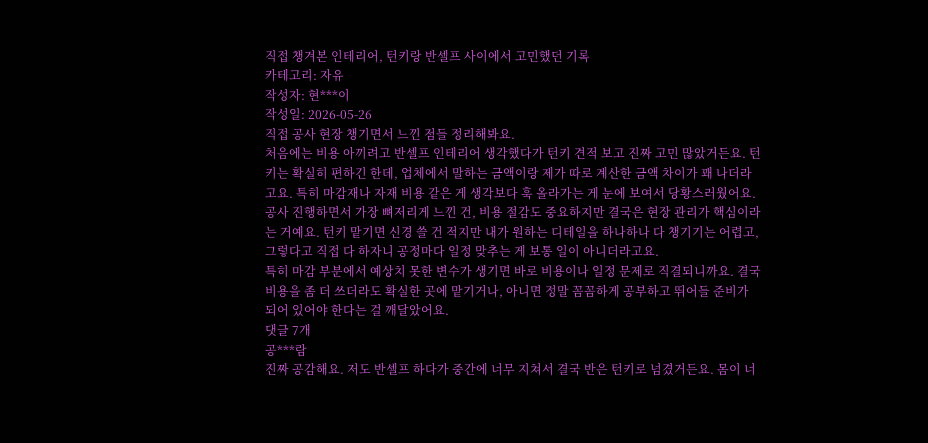직접 챙겨본 인테리어, 턴키랑 반셀프 사이에서 고민했던 기록
카테고리: 자유
작성자: 현***이
작성일: 2026-05-26
직접 공사 현장 챙기면서 느낀 점들 정리해봐요.
처음에는 비용 아끼려고 반셀프 인테리어 생각했다가 턴키 견적 보고 진짜 고민 많았거든요. 턴키는 확실히 편하긴 한데, 업체에서 말하는 금액이랑 제가 따로 계산한 금액 차이가 꽤 나더라고요. 특히 마감재나 자재 비용 같은 게 생각보다 훅 올라가는 게 눈에 보여서 당황스러웠어요.
공사 진행하면서 가장 뼈저리게 느낀 건, 비용 절감도 중요하지만 결국은 현장 관리가 핵심이라는 거예요. 턴키 맡기면 신경 쓸 건 적지만 내가 원하는 디테일을 하나하나 다 챙기기는 어렵고, 그렇다고 직접 다 하자니 공정마다 일정 맞추는 게 보통 일이 아니더라고요.
특히 마감 부분에서 예상치 못한 변수가 생기면 바로 비용이나 일정 문제로 직결되니까요. 결국 비용을 좀 더 쓰더라도 확실한 곳에 맡기거나, 아니면 정말 꼼꼼하게 공부하고 뛰어들 준비가 되어 있어야 한다는 걸 깨달았어요.
댓글 7개
공***람
진짜 공감해요. 저도 반셀프 하다가 중간에 너무 지쳐서 결국 반은 턴키로 넘겼거든요. 몸이 너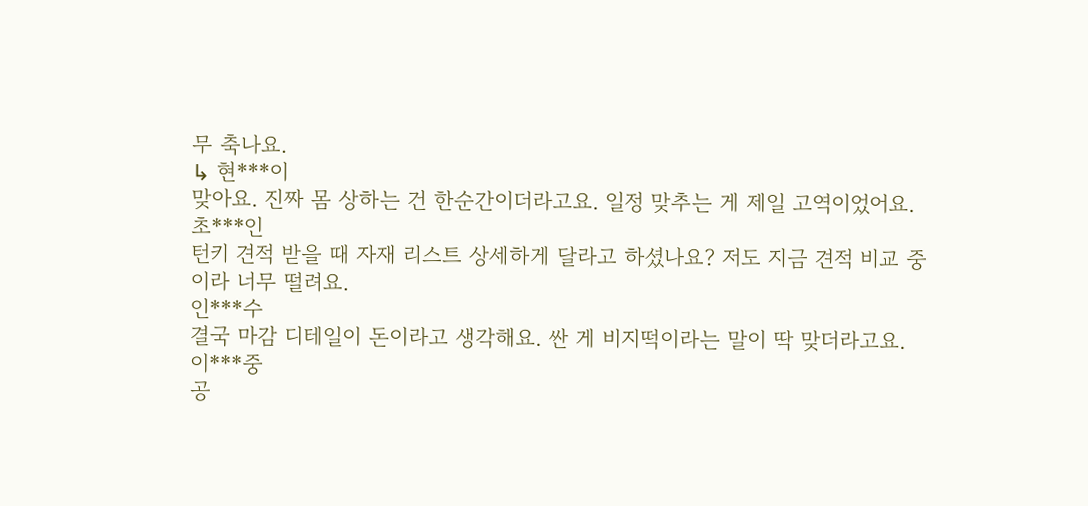무 축나요.
↳ 현***이
맞아요. 진짜 몸 상하는 건 한순간이더라고요. 일정 맞추는 게 제일 고역이었어요.
초***인
턴키 견적 받을 때 자재 리스트 상세하게 달라고 하셨나요? 저도 지금 견적 비교 중이라 너무 떨려요.
인***수
결국 마감 디테일이 돈이라고 생각해요. 싼 게 비지떡이라는 말이 딱 맞더라고요.
이***중
공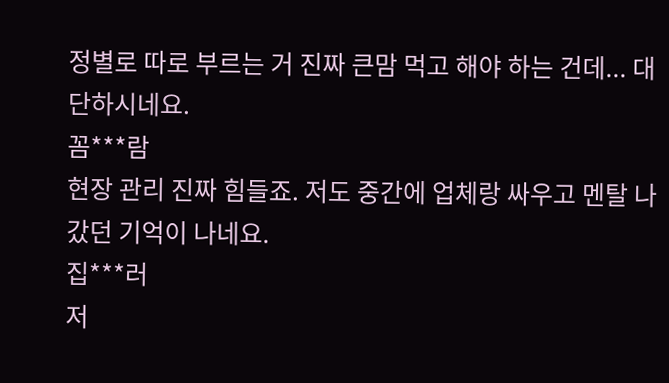정별로 따로 부르는 거 진짜 큰맘 먹고 해야 하는 건데... 대단하시네요.
꼼***람
현장 관리 진짜 힘들죠. 저도 중간에 업체랑 싸우고 멘탈 나갔던 기억이 나네요.
집***러
저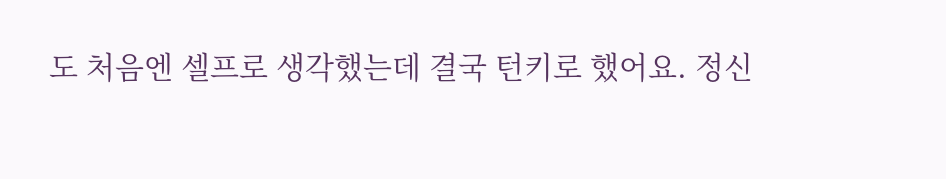도 처음엔 셀프로 생각했는데 결국 턴키로 했어요. 정신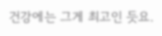건강에는 그게 최고인 듯요.